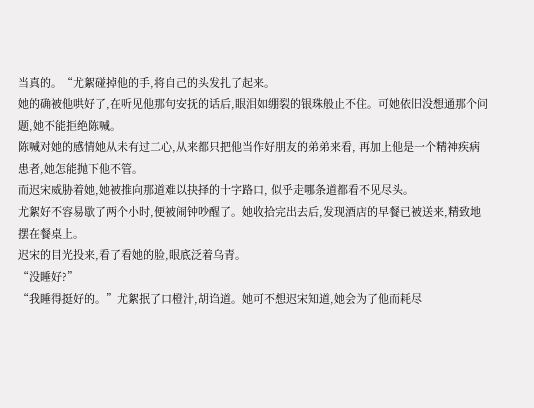当真的。“尤絮碰掉他的手,将自己的头发扎了起来。
她的确被他哄好了,在听见他那句安抚的话后,眼泪如绷裂的银珠般止不住。可她依旧没想通那个问题,她不能拒绝陈喊。
陈喊对她的感情她从未有过二心,从来都只把他当作好朋友的弟弟来看, 再加上他是一个精神疾病患者,她怎能抛下他不管。
而迟宋威胁着她,她被推向那道难以抉择的十字路口, 似乎走哪条道都看不见尽头。
尤絮好不容易歇了两个小时,便被闹钟吵醒了。她收拾完出去后,发现酒店的早餐已被送来,精致地摆在餐桌上。
迟宋的目光投来,看了看她的脸,眼底泛着乌青。
“没睡好?”
“我睡得挺好的。”尤絮抿了口橙汁,胡诌道。她可不想迟宋知道,她会为了他而耗尽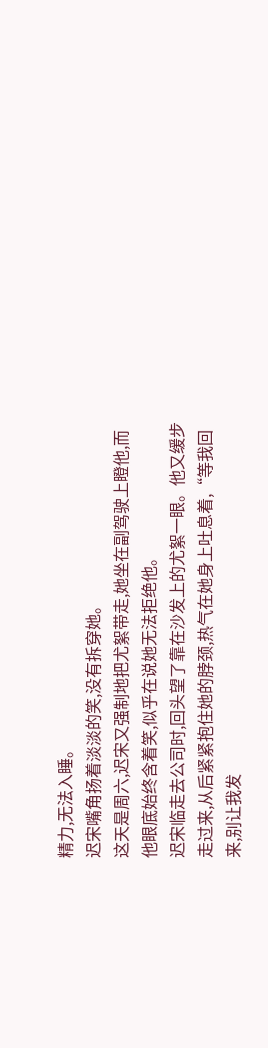精力,无法入睡。
迟宋嘴角扬着淡淡的笑,没有拆穿她。
这天是周六,迟宋又强制地把尤絮带走,她坐在副驾驶上瞪他,而他眼底始终含着笑,似乎在说她无法拒绝他。
迟宋临走去公司时,回头望了靠在沙发上的尤絮一眼。他又缓步走过来,从后紧紧抱住她的脖颈,热气在她身上吐息着,“等我回来,别让我发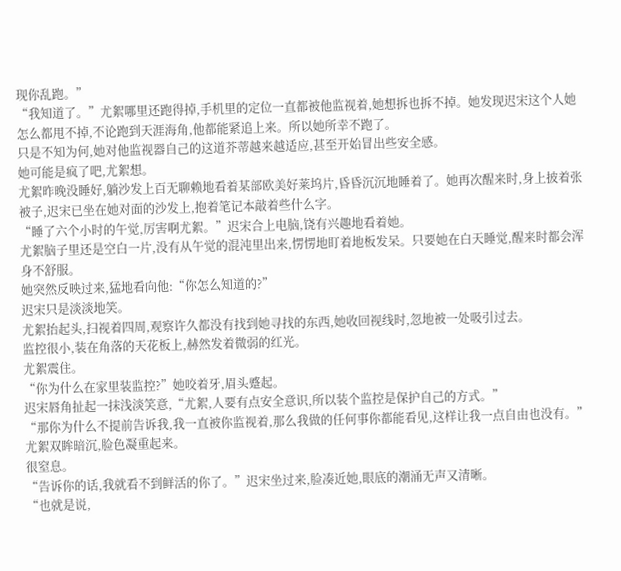现你乱跑。”
“我知道了。”尤絮哪里还跑得掉,手机里的定位一直都被他监视着,她想拆也拆不掉。她发现迟宋这个人她怎么都甩不掉,不论跑到天涯海角,他都能紧追上来。所以她所幸不跑了。
只是不知为何,她对他监视器自己的这道芥蒂越来越适应,甚至开始冒出些安全感。
她可能是疯了吧,尤絮想。
尤絮昨晚没睡好,躺沙发上百无聊赖地看着某部欧美好莱坞片,昏昏沉沉地睡着了。她再次醒来时,身上披着张被子,迟宋已坐在她对面的沙发上,抱着笔记本敲着些什么字。
“睡了六个小时的午觉,厉害啊尤絮。”迟宋合上电脑,饶有兴趣地看着她。
尤絮脑子里还是空白一片,没有从午觉的混沌里出来,愣愣地盯着地板发呆。只要她在白天睡觉,醒来时都会浑身不舒服。
她突然反映过来,猛地看向他:“你怎么知道的?”
迟宋只是淡淡地笑。
尤絮抬起头,扫视着四周,观察许久都没有找到她寻找的东西,她收回视线时,忽地被一处吸引过去。
监控很小,装在角落的天花板上,赫然发着微弱的红光。
尤絮震住。
“你为什么在家里装监控?”她咬着牙,眉头蹙起。
迟宋唇角扯起一抹浅淡笑意,“尤絮,人要有点安全意识,所以装个监控是保护自己的方式。”
“那你为什么不提前告诉我,我一直被你监视着,那么我做的任何事你都能看见,这样让我一点自由也没有。”尤絮双眸暗沉,脸色凝重起来。
很窒息。
“告诉你的话,我就看不到鲜活的你了。”迟宋坐过来,脸凑近她,眼底的潮涌无声又清晰。
“也就是说,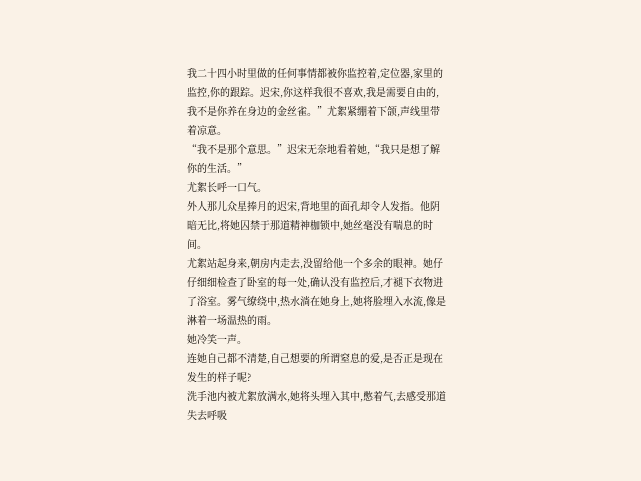我二十四小时里做的任何事情都被你监控着,定位器,家里的监控,你的跟踪。迟宋,你这样我很不喜欢,我是需要自由的,我不是你养在身边的金丝雀。”尤絮紧绷着下颌,声线里带着凉意。
“我不是那个意思。”迟宋无奈地看着她,“我只是想了解你的生活。”
尤絮长呼一口气。
外人那儿众星捧月的迟宋,背地里的面孔却令人发指。他阴暗无比,将她囚禁于那道精神枷锁中,她丝毫没有喘息的时间。
尤絮站起身来,朝房内走去,没留给他一个多余的眼神。她仔仔细细检查了卧室的每一处,确认没有监控后,才褪下衣物进了浴室。雾气缭绕中,热水淌在她身上,她将脸埋入水流,像是淋着一场温热的雨。
她冷笑一声。
连她自己都不清楚,自己想要的所谓窒息的爱,是否正是现在发生的样子呢?
洗手池内被尤絮放满水,她将头埋入其中,憋着气,去感受那道失去呼吸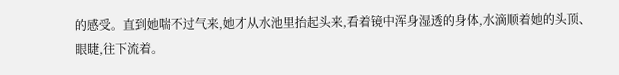的感受。直到她喘不过气来,她才从水池里抬起头来,看着镜中浑身湿透的身体,水滴顺着她的头顶、眼睫,往下流着。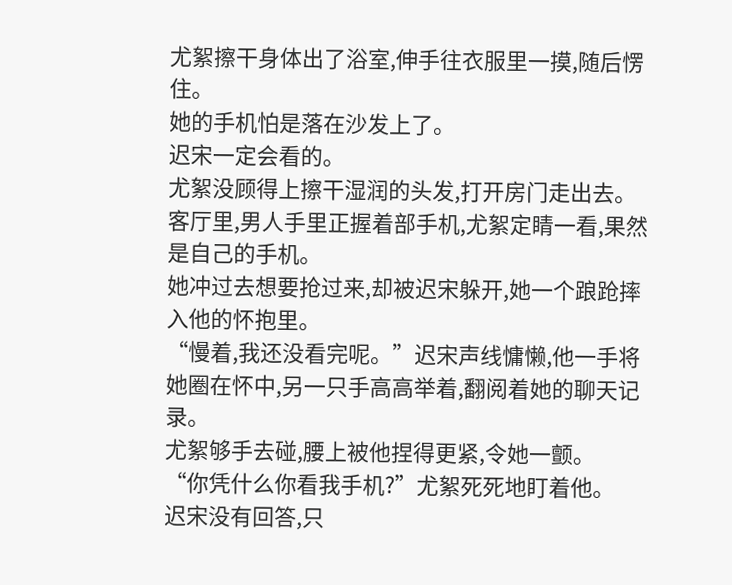尤絮擦干身体出了浴室,伸手往衣服里一摸,随后愣住。
她的手机怕是落在沙发上了。
迟宋一定会看的。
尤絮没顾得上擦干湿润的头发,打开房门走出去。客厅里,男人手里正握着部手机,尤絮定睛一看,果然是自己的手机。
她冲过去想要抢过来,却被迟宋躲开,她一个踉跄摔入他的怀抱里。
“慢着,我还没看完呢。”迟宋声线慵懒,他一手将她圈在怀中,另一只手高高举着,翻阅着她的聊天记录。
尤絮够手去碰,腰上被他捏得更紧,令她一颤。
“你凭什么你看我手机?”尤絮死死地盯着他。
迟宋没有回答,只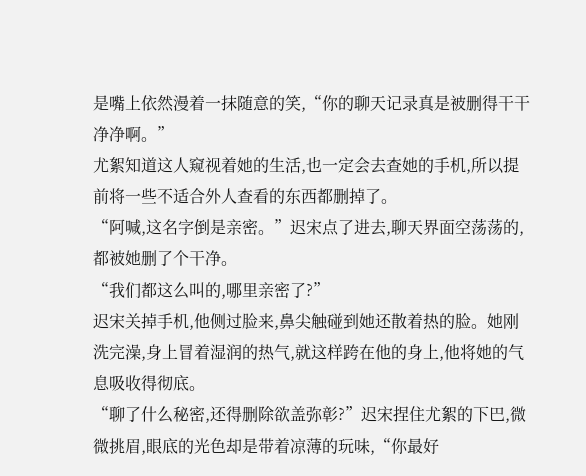是嘴上依然漫着一抹随意的笑,“你的聊天记录真是被删得干干净净啊。”
尤絮知道这人窥视着她的生活,也一定会去查她的手机,所以提前将一些不适合外人查看的东西都删掉了。
“阿喊,这名字倒是亲密。”迟宋点了进去,聊天界面空荡荡的,都被她删了个干净。
“我们都这么叫的,哪里亲密了?”
迟宋关掉手机,他侧过脸来,鼻尖触碰到她还散着热的脸。她刚洗完澡,身上冒着湿润的热气,就这样跨在他的身上,他将她的气息吸收得彻底。
“聊了什么秘密,还得删除欲盖弥彰?”迟宋捏住尤絮的下巴,微微挑眉,眼底的光色却是带着凉薄的玩味,“你最好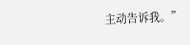主动告诉我。”